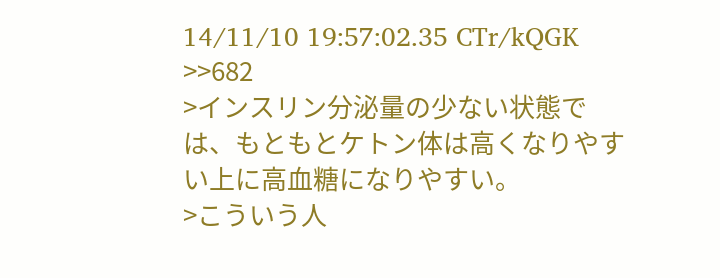14/11/10 19:57:02.35 CTr/kQGK
>>682
>インスリン分泌量の少ない状態では、もともとケトン体は高くなりやすい上に高血糖になりやすい。
>こういう人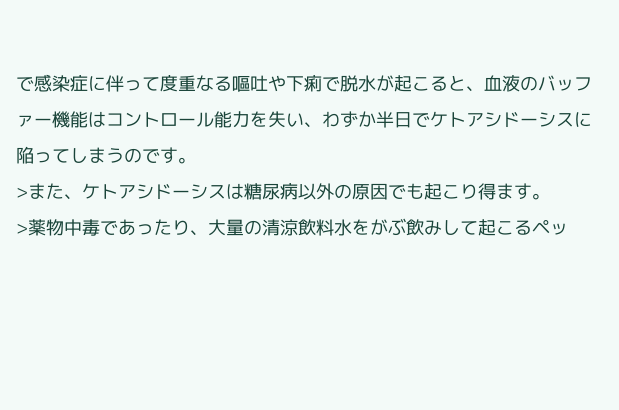で感染症に伴って度重なる嘔吐や下痢で脱水が起こると、血液のバッファー機能はコントロール能力を失い、わずか半日でケトアシドーシスに陥ってしまうのです。
>また、ケトアシドーシスは糖尿病以外の原因でも起こり得ます。
>薬物中毒であったり、大量の清涼飲料水をがぶ飲みして起こるペッ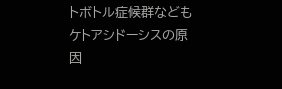トボトル症候群などもケトアシドーシスの原因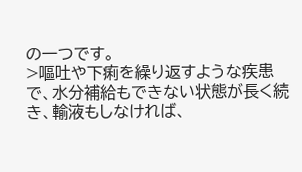の一つです。
>嘔吐や下痢を繰り返すような疾患で、水分補給もできない状態が長く続き、輸液もしなければ、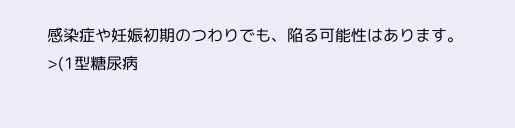感染症や妊娠初期のつわりでも、陥る可能性はあります。
>(1型糖尿病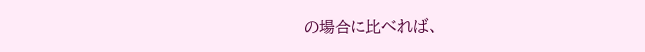の場合に比べれば、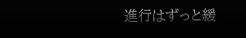進行はずっと緩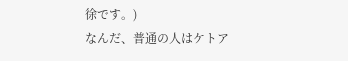徐です。)
なんだ、普通の人はケトア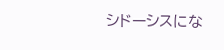シドーシスにな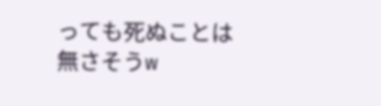っても死ぬことは無さそうw